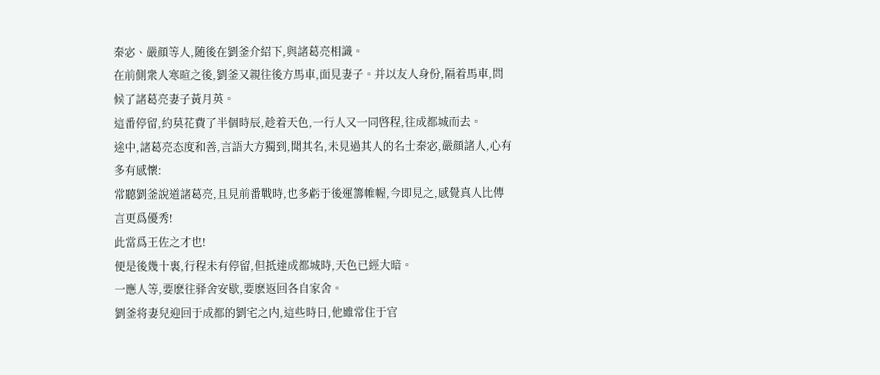秦宓、嚴顔等人,随後在劉釜介紹下,與諸葛亮相識。
在前側衆人寒暄之後,劉釜又親往後方馬車,面見妻子。并以友人身份,隔着馬車,問候了諸葛亮妻子黃月英。
這番停留,約莫花費了半個時辰,趁着天色,一行人又一同啓程,往成都城而去。
途中,諸葛亮态度和善,言語大方獨到,聞其名,未見過其人的名士秦宓,嚴顔諸人,心有多有感懷:
常聽劉釜說道諸葛亮,且見前番戰時,也多虧于後運籌帷幄,今即見之,感覺真人比傳言更爲優秀!
此當爲王佐之才也!
便是後幾十裏,行程未有停留,但抵達成都城時,天色已經大暗。
一應人等,要麽往驿舍安歇,要麽返回各自家舍。
劉釜将妻兒迎回于成都的劉宅之内,這些時日,他雖常住于官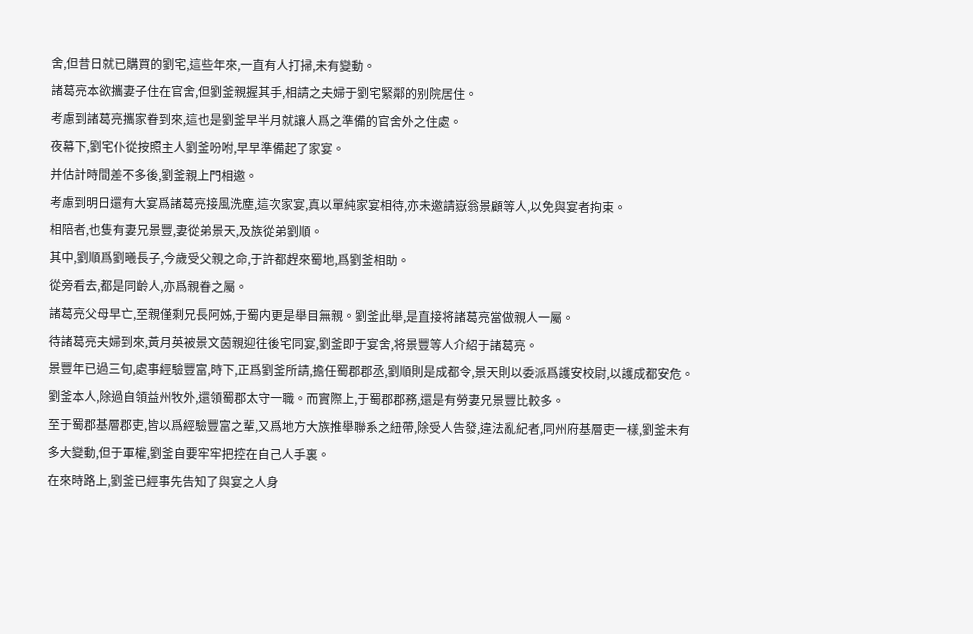舍,但昔日就已購買的劉宅,這些年來,一直有人打掃,未有變動。
諸葛亮本欲攜妻子住在官舍,但劉釜親握其手,相請之夫婦于劉宅緊鄰的别院居住。
考慮到諸葛亮攜家眷到來,這也是劉釜早半月就讓人爲之準備的官舍外之住處。
夜幕下,劉宅仆從按照主人劉釜吩咐,早早準備起了家宴。
并估計時間差不多後,劉釜親上門相邀。
考慮到明日還有大宴爲諸葛亮接風洗塵,這次家宴,真以單純家宴相待,亦未邀請嶽翁景顧等人,以免與宴者拘束。
相陪者,也隻有妻兄景豐,妻從弟景天,及族從弟劉順。
其中,劉順爲劉曦長子,今歲受父親之命,于許都趕來蜀地,爲劉釜相助。
從旁看去,都是同齡人,亦爲親眷之屬。
諸葛亮父母早亡,至親僅剩兄長阿姊,于蜀内更是舉目無親。劉釜此舉,是直接将諸葛亮當做親人一屬。
待諸葛亮夫婦到來,黃月英被景文茵親迎往後宅同宴,劉釜即于宴舍,将景豐等人介紹于諸葛亮。
景豐年已過三旬,處事經驗豐富,時下,正爲劉釜所請,擔任蜀郡郡丞,劉順則是成都令,景天則以委派爲護安校尉,以護成都安危。
劉釜本人,除過自領益州牧外,還領蜀郡太守一職。而實際上,于蜀郡郡務,還是有勞妻兄景豐比較多。
至于蜀郡基層郡吏,皆以爲經驗豐富之輩,又爲地方大族推舉聯系之紐帶,除受人告發,違法亂紀者,同州府基層吏一樣,劉釜未有多大變動,但于軍權,劉釜自要牢牢把控在自己人手裏。
在來時路上,劉釜已經事先告知了與宴之人身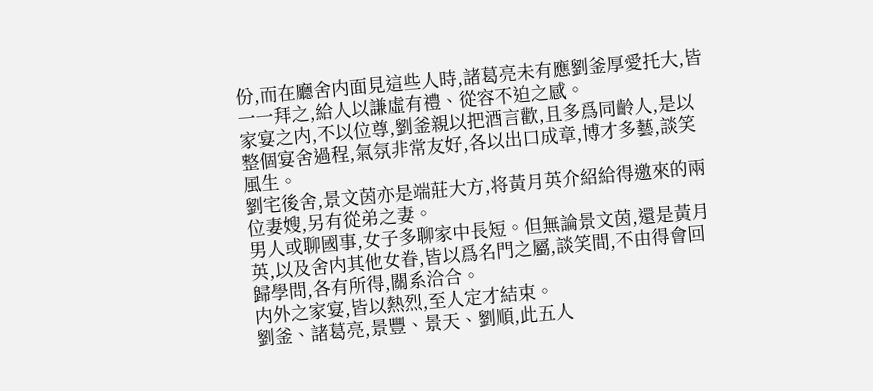份,而在廳舍内面見這些人時,諸葛亮未有應劉釜厚愛托大,皆一一拜之,給人以謙虛有禮、從容不迫之感。
家宴之内,不以位尊,劉釜親以把酒言歡,且多爲同齡人,是以整個宴舍過程,氣氛非常友好,各以出口成章,博才多藝,談笑風生。
劉宅後舍,景文茵亦是端莊大方,将黃月英介紹給得邀來的兩位妻嫂,另有從弟之妻。
男人或聊國事,女子多聊家中長短。但無論景文茵,還是黃月英,以及舍内其他女眷,皆以爲名門之屬,談笑間,不由得會回歸學問,各有所得,關系洽合。
内外之家宴,皆以熱烈,至人定才結束。
劉釜、諸葛亮,景豐、景天、劉順,此五人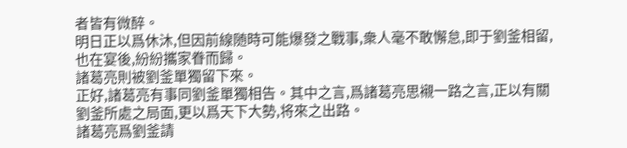者皆有微醉。
明日正以爲休沐,但因前線随時可能爆發之戰事,衆人毫不敢懈怠,即于劉釜相留,也在宴後,紛紛攜家眷而歸。
諸葛亮則被劉釜單獨留下來。
正好,諸葛亮有事同劉釜單獨相告。其中之言,爲諸葛亮思襯一路之言,正以有關劉釜所處之局面,更以爲天下大勢,将來之出路。
諸葛亮爲劉釜請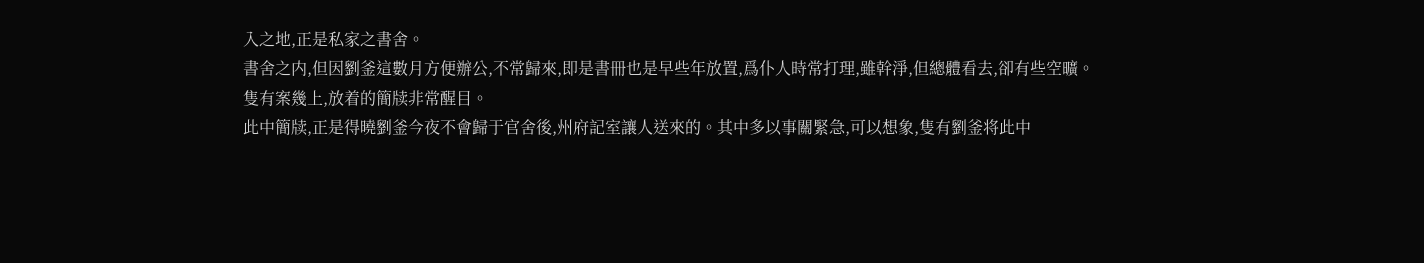入之地,正是私家之書舍。
書舍之内,但因劉釜這數月方便辦公,不常歸來,即是書冊也是早些年放置,爲仆人時常打理,雖幹淨,但總體看去,卻有些空曠。
隻有案幾上,放着的簡牍非常醒目。
此中簡牍,正是得曉劉釜今夜不會歸于官舍後,州府記室讓人送來的。其中多以事關緊急,可以想象,隻有劉釜将此中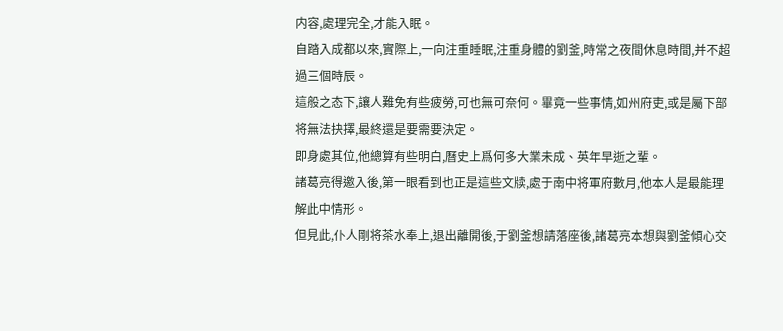内容,處理完全,才能入眠。
自踏入成都以來,實際上,一向注重睡眠,注重身體的劉釜,時常之夜間休息時間,并不超過三個時辰。
這般之态下,讓人難免有些疲勞,可也無可奈何。畢竟一些事情,如州府吏,或是屬下部将無法抉擇,最終還是要需要決定。
即身處其位,他總算有些明白,曆史上爲何多大業未成、英年早逝之輩。
諸葛亮得邀入後,第一眼看到也正是這些文牍,處于南中将軍府數月,他本人是最能理解此中情形。
但見此,仆人剛将茶水奉上,退出離開後,于劉釜想請落座後,諸葛亮本想與劉釜傾心交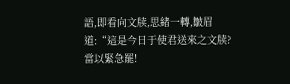語,即看向文牍,思緒一轉,皺眉道:“這是今日于使君送來之文牍?
當以緊急罷!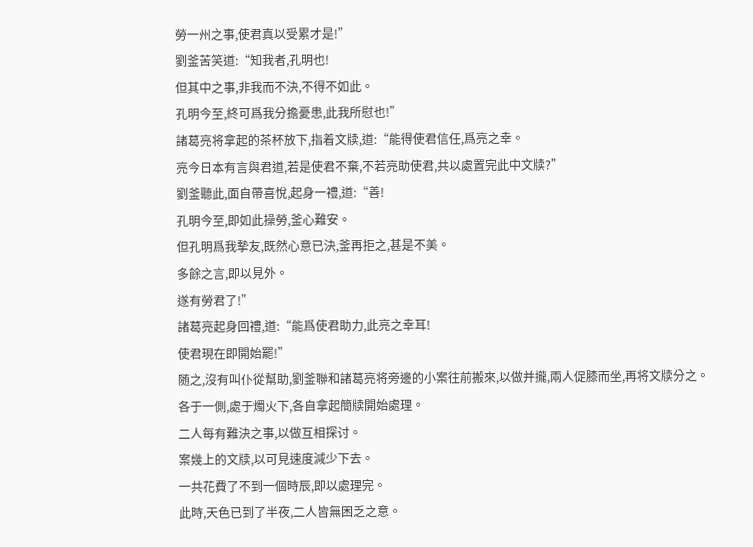勞一州之事,使君真以受累才是!”
劉釜苦笑道:“知我者,孔明也!
但其中之事,非我而不決,不得不如此。
孔明今至,終可爲我分擔憂患,此我所慰也!”
諸葛亮将拿起的茶杯放下,指着文牍,道:“能得使君信任,爲亮之幸。
亮今日本有言與君道,若是使君不棄,不若亮助使君,共以處置完此中文牍?”
劉釜聽此,面自帶喜悅,起身一禮,道:“善!
孔明今至,即如此操勞,釜心難安。
但孔明爲我摯友,既然心意已決,釜再拒之,甚是不美。
多餘之言,即以見外。
遂有勞君了!”
諸葛亮起身回禮,道:“能爲使君助力,此亮之幸耳!
使君現在即開始罷!”
随之,沒有叫仆從幫助,劉釜聯和諸葛亮将旁邊的小案往前搬來,以做并攏,兩人促膝而坐,再将文牍分之。
各于一側,處于燭火下,各自拿起簡牍開始處理。
二人每有難決之事,以做互相探讨。
案幾上的文牍,以可見速度減少下去。
一共花費了不到一個時辰,即以處理完。
此時,天色已到了半夜,二人皆無困乏之意。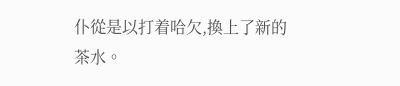仆從是以打着哈欠,換上了新的茶水。